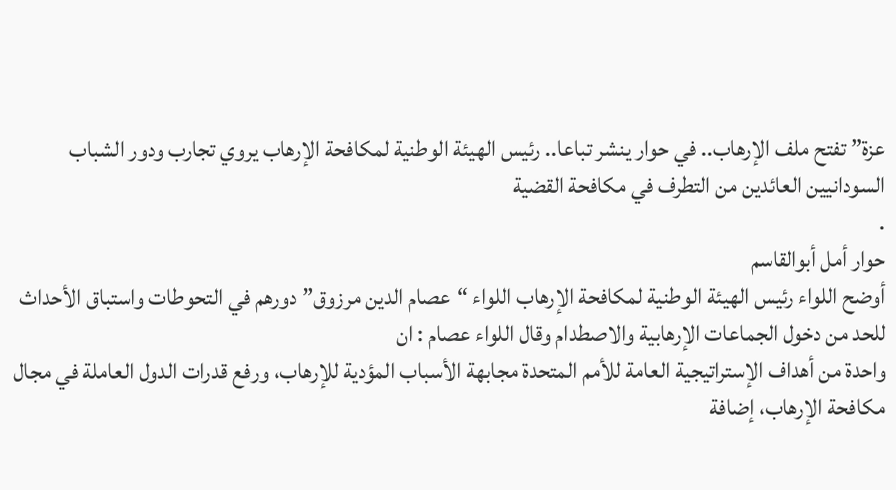عزة” تفتح ملف الإرهاب.. في حوار ينشر تباعا.. رئيس الهيئة الوطنية لمكافحة الإرهاب يروي تجارب ودور الشباب السودانيين العائدين من التطرف في مكافحة القضية
.
حوار أمل أبوالقاسم
أوضح اللواء رئيس الهيئة الوطنية لمكافحة الإرهاب اللواء “عصام الدين مرزوق” دورهم في التحوطات واستباق الأحداث للحد من دخول الجماعات الإرهابية والاصطدام وقال اللواء عصام : ان
واحدة من أهداف الإستراتيجية العامة للأمم المتحدة مجابهة الأسباب المؤدية للإرهاب، ورفع قدرات الدول العاملة في مجال مكافحة الإرهاب، إضافة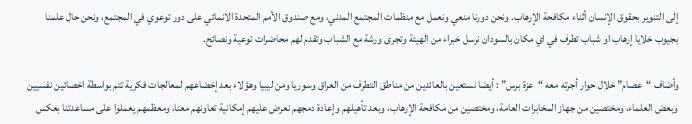إلى التنوير بحقوق الإنسان أثناء مكافحة الإرهاب. ونحن دورنا منعي ونعمل مع منظمات المجتمع المدني، ومع صندوق الأمم المتحدة الانمائي على دور توعوي في المجتمع، ونحن حال علمنا بجيوب خلايا إرهاب او شباب تطرف في اي مكان بالسودان نرسل خبراء من الهيئة وتجرى ورشة مع الشباب وتقدم لهم محاضرات توعية ونصائح.

وأضاف “عصام” خلال حوار أجرته معه “عزة برس” : أيضا نستعين بالعائدين من مناطق التطرف من العراق وسوريا ومن ليبيا وهؤلاء بعد إخضاعهم لمعالجات فكرية تتم بواسطة اخصائين نفسيين وبعض العلماء، ومختصين من جهاز المخابرات العامة، ومختصين من مكافحة الإرهاب، وبعد تأهيلهم وإعادة دمجهم نعرض عليهم إمكانية تعاونهم معنا، ومعظمهم يعملوا على مساعدتنا بعكس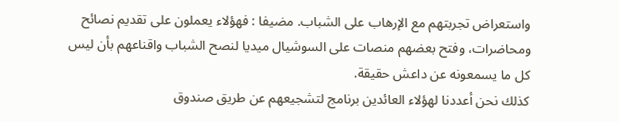واستعراض تجربتهم مع الإرهاب على الشباب. مضيفا : فهؤلاء يعملون على تقديم نصائح ومحاضرات، وفتح بعضهم منصات على السوشيال ميديا لنصح الشباب واقناعهم بأن ليس كل ما يسمعونه عن داعش حقيقة.
كذلك نحن أعددنا لهؤلاء العائدين برنامج لتشجيعهم عن طريق صندوق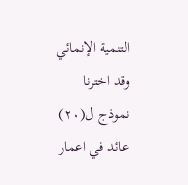التنمية الإنمائي وقد اخترنا نموذج ل(٢٠) عائد في اعمار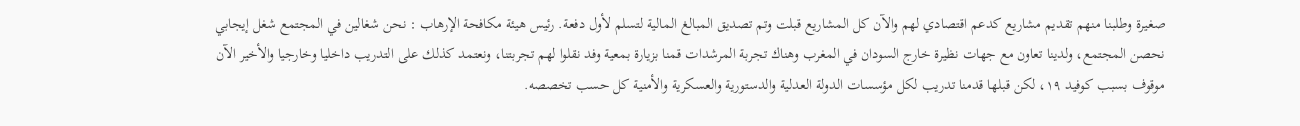صغيرة وطلبنا منهم تقديم مشاريع كدعم اقتصادي لهم والآن كل المشاريع قبلت وتم تصديق المبالغ المالية لتسلم لأول دفعة. رئيس هيئة مكافحة الإرهاب : نحن شغالين في المجتمع شغل إيجابي نحصن المجتمع، ولدينا تعاون مع جهات نظيرة خارج السودان في المغرب وهناك تجربة المرشدات قمنا بزيارة بمعية وفد نقلوا لهم تجربتنا، ونعتمد كذلك على التدريب داخليا وخارجيا والأخير الآن موقوف بسبب كوفيد ١٩، لكن قبلها قدمنا تدريب لكل مؤسسات الدولة العدلية والدستورية والعسكرية والأمنية كل حسب تخصصه.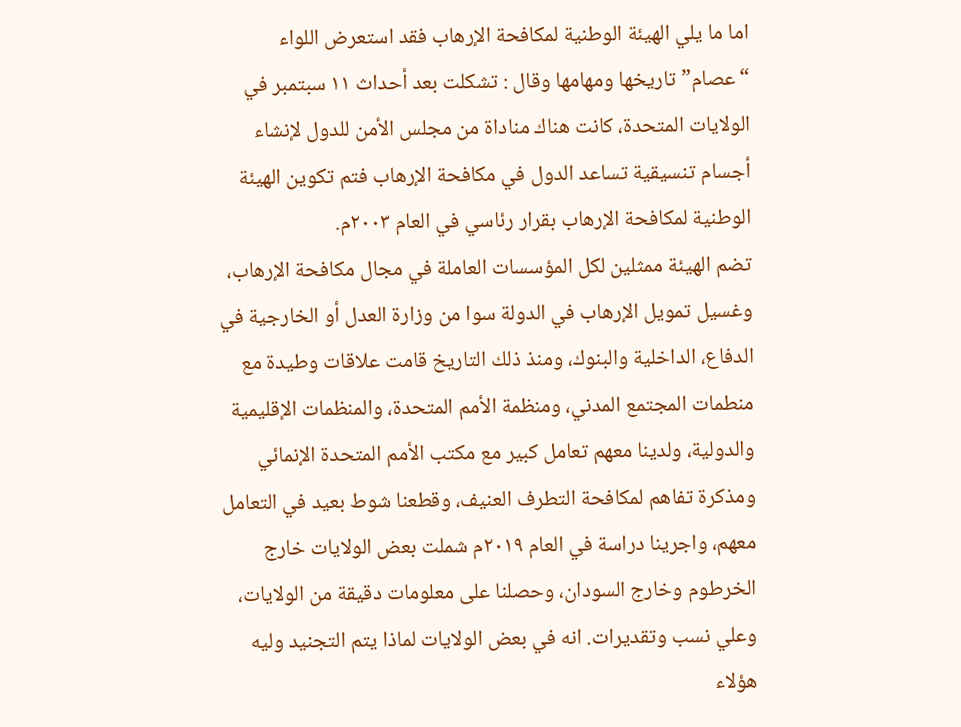اما ما يلي الهيئة الوطنية لمكافحة الإرهاب فقد استعرض اللواء “عصام” تاريخها ومهامها وقال : تشكلت بعد أحداث ١١ سبتمبر في الولايات المتحدة، كانت هناك مناداة من مجلس الأمن للدول لإنشاء أجسام تنسيقية تساعد الدول في مكافحة الإرهاب فتم تكوين الهيئة الوطنية لمكافحة الإرهاب بقرار رئاسي في العام ٢٠٠٣م.
تضم الهيئة ممثلين لكل المؤسسات العاملة في مجال مكافحة الإرهاب، وغسيل تمويل الإرهاب في الدولة سوا من وزارة العدل أو الخارجية في الدفاع، الداخلية والبنوك، ومنذ ذلك التاريخ قامت علاقات وطيدة مع منطمات المجتمع المدني، ومنظمة الأمم المتحدة، والمنظمات الإقليمية والدولية، ولدينا معهم تعامل كبير مع مكتب الأمم المتحدة الإنمائي ومذكرة تفاهم لمكافحة التطرف العنيف، وقطعنا شوط بعيد في التعامل معهم، واجرينا دراسة في العام ٢٠١٩م شملت بعض الولايات خارج الخرطوم وخارج السودان، وحصلنا على معلومات دقيقة من الولايات، وعلي نسب وتقديرات. انه في بعض الولايات لماذا يتم التجنيد وليه هؤلاء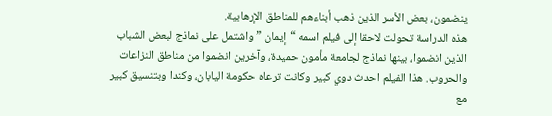ينضمون، بعض الأسر الذين ذهب أبناءهم للمناطق الإرهابية.
هذه الدراسة تحولت لاحقا إلى فيلم اسمه “إيمان ” واشتمل على نماذج لبعض الشباب الذين انضموا، بينها نماذج لجامعة مأمون حميدة، وآخرين انضموا من مناطق النزاعات والحروب. هذا الفيلم احدث دوي كبير وكانت ترعاه حكومة اليابان، وكندا وبتنسيق كبير مع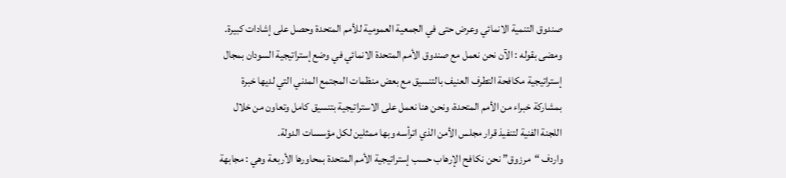صندوق التنمية الانمائي وعرض حتى في الجمعية العمومية للأمم المتحدة وحصل على إشادات كبيرة.
ومضى بقوله : الآن نحن نعمل مع صندوق الأمم المتحدة الانمائي في وضع إستراتيجية السودان بمجال إستراتيجية مكافحة التطرف العنيف بالتنسيق مع بعض منظمات المجتمع المدني التي لديها خبرة بمشاركة خبراء من الأمم المتحدة، ونحن هنا نعمل على الاستراتيجية بتنسيق كامل وتعاون من خلال اللجنة الفنية لتنفيذ قرار مجلس الأمن الذي اترأسه وبها ممثلين لكل مؤسسات الدولة.
واردف “مرزوق” نحن نكافح الإرهاب حسب إستراتيجية الأمم المتحدة بمحاورها الأربعة وهي : مجابهة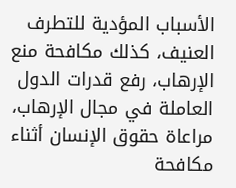الأسباب المؤدية للتطرف العنيف، كذلك مكافحة منع الإرهاب، رفع قدرات الدول العاملة في مجال الإرهاب، مراعاة حقوق الإنسان أثناء مكافحة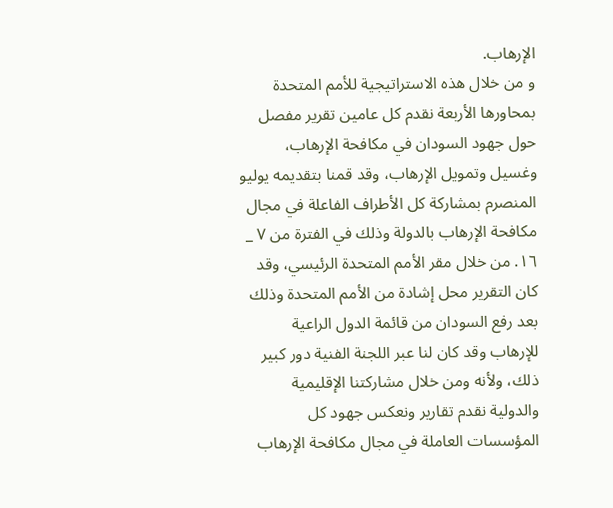الإرهاب.
و من خلال هذه الاستراتيجية للأمم المتحدة بمحاورها الأربعة نقدم كل عامين تقرير مفصل حول جهود السودان في مكافحة الإرهاب، وغسيل وتمويل الإرهاب، وقد قمنا بتقديمه يوليو المنصرم بمشاركة كل الأطراف الفاعلة في مجال مكافحة الإرهاب بالدولة وذلك في الفترة من ٧ _ ١٦. من خلال مقر الأمم المتحدة الرئيسي، وقد كان التقرير محل إشادة من الأمم المتحدة وذلك بعد رفع السودان من قائمة الدول الراعية للإرهاب وقد كان لنا عبر اللجنة الفنية دور كبير ذلك، ولأنه ومن خلال مشاركتنا الإقليمية والدولية نقدم تقارير ونعكس جهود كل المؤسسات العاملة في مجال مكافحة الإرهاب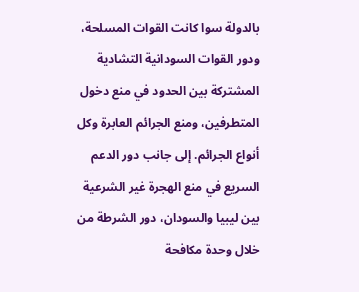بالدولة سوا كانت القوات المسلحة، ودور القوات السودانية التشادية المشتركة بين الحدود في منع دخول المتطرفين، ومنع الجرائم العابرة وكل أنواع الجرائم. إلى جانب دور الدعم السريع في منع الهجرة غير الشرعية بين ليبيا والسودان، دور الشرطة من خلال وحدة مكافحة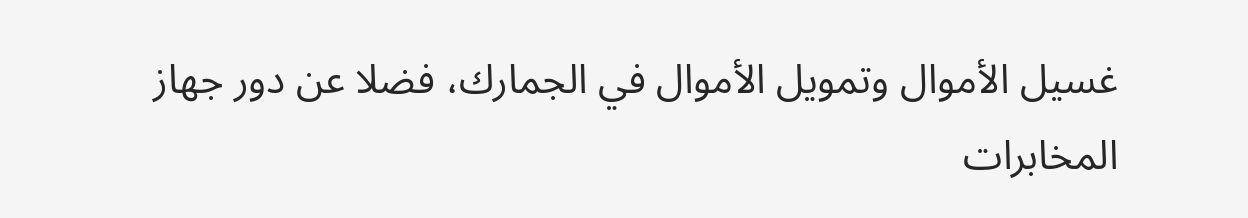غسيل الأموال وتمويل الأموال في الجمارك، فضلا عن دور جهاز المخابرات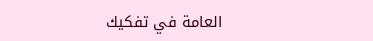العامة في تفكيك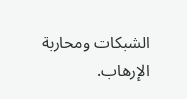الشبكات ومحاربة الإرهاب.